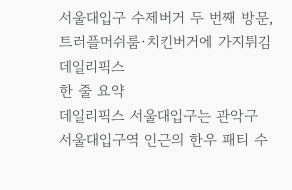서울대입구 수제버거 두 번째 방문, 트러플머쉬룸·치킨버거에 가지튀김 데일리픽스
한 줄 요약
데일리픽스 서울대입구는 관악구 서울대입구역 인근의 한우 패티 수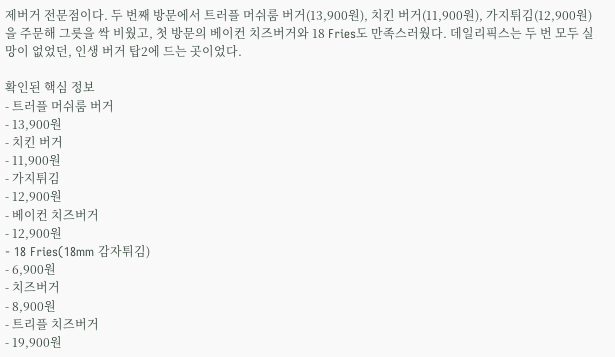제버거 전문점이다. 두 번째 방문에서 트러플 머쉬룸 버거(13,900원), 치킨 버거(11,900원), 가지튀김(12,900원)을 주문해 그릇을 싹 비웠고, 첫 방문의 베이컨 치즈버거와 18 Fries도 만족스러웠다. 데일리픽스는 두 번 모두 실망이 없었던, 인생 버거 탑2에 드는 곳이었다.

확인된 핵심 정보
- 트러플 머쉬룸 버거
- 13,900원
- 치킨 버거
- 11,900원
- 가지튀김
- 12,900원
- 베이컨 치즈버거
- 12,900원
- 18 Fries(18mm 감자튀김)
- 6,900원
- 치즈버거
- 8,900원
- 트리플 치즈버거
- 19,900원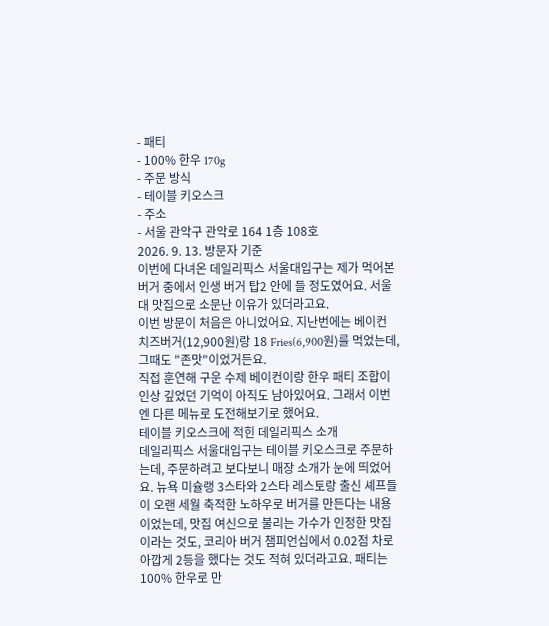- 패티
- 100% 한우 170g
- 주문 방식
- 테이블 키오스크
- 주소
- 서울 관악구 관악로 164 1층 108호
2026. 9. 13. 방문자 기준
이번에 다녀온 데일리픽스 서울대입구는 제가 먹어본 버거 중에서 인생 버거 탑2 안에 들 정도였어요. 서울대 맛집으로 소문난 이유가 있더라고요.
이번 방문이 처음은 아니었어요. 지난번에는 베이컨 치즈버거(12,900원)랑 18 Fries(6,900원)를 먹었는데, 그때도 "존맛"이었거든요.
직접 훈연해 구운 수제 베이컨이랑 한우 패티 조합이 인상 깊었던 기억이 아직도 남아있어요. 그래서 이번엔 다른 메뉴로 도전해보기로 했어요.
테이블 키오스크에 적힌 데일리픽스 소개
데일리픽스 서울대입구는 테이블 키오스크로 주문하는데, 주문하려고 보다보니 매장 소개가 눈에 띄었어요. 뉴욕 미슐랭 3스타와 2스타 레스토랑 출신 셰프들이 오랜 세월 축적한 노하우로 버거를 만든다는 내용이었는데, 맛집 여신으로 불리는 가수가 인정한 맛집이라는 것도, 코리아 버거 챔피언십에서 0.02점 차로 아깝게 2등을 했다는 것도 적혀 있더라고요. 패티는 100% 한우로 만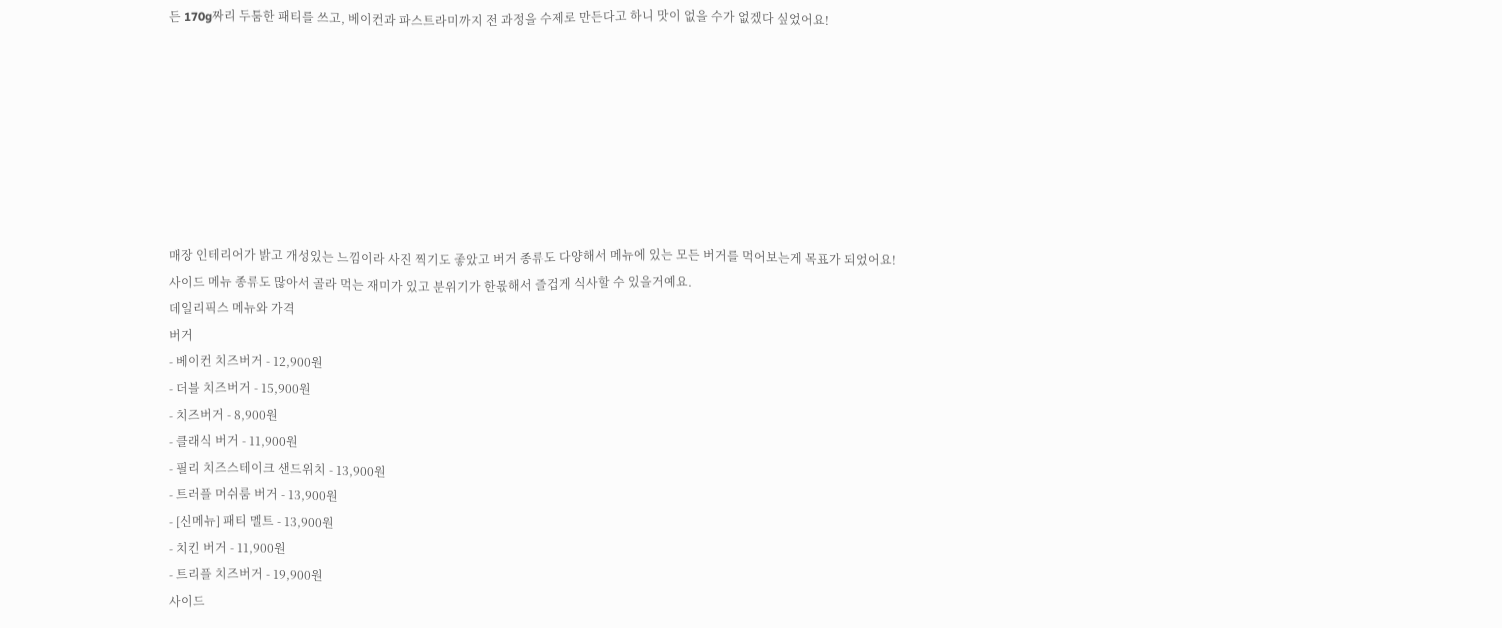든 170g짜리 두툼한 패티를 쓰고, 베이컨과 파스트라미까지 전 과정을 수제로 만든다고 하니 맛이 없을 수가 없겠다 싶었어요!








매장 인테리어가 밝고 개성있는 느낌이라 사진 찍기도 좋았고 버거 종류도 다양해서 메뉴에 있는 모든 버거를 먹어보는게 목표가 되었어요!
사이드 메뉴 종류도 많아서 골라 먹는 재미가 있고 분위기가 한몫해서 즐겁게 식사할 수 있을거예요.
데일리픽스 메뉴와 가격
버거
- 베이컨 치즈버거 - 12,900원
- 더블 치즈버거 - 15,900원
- 치즈버거 - 8,900원
- 클래식 버거 - 11,900원
- 필리 치즈스테이크 샌드위치 - 13,900원
- 트러플 머쉬룸 버거 - 13,900원
- [신메뉴] 패티 멜트 - 13,900원
- 치킨 버거 - 11,900원
- 트리플 치즈버거 - 19,900원
사이드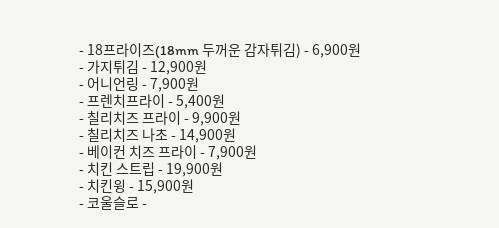- 18프라이즈(18mm 두꺼운 감자튀김) - 6,900원
- 가지튀김 - 12,900원
- 어니언링 - 7,900원
- 프렌치프라이 - 5,400원
- 칠리치즈 프라이 - 9,900원
- 칠리치즈 나초 - 14,900원
- 베이컨 치즈 프라이 - 7,900원
- 치킨 스트립 - 19,900원
- 치킨윙 - 15,900원
- 코울슬로 -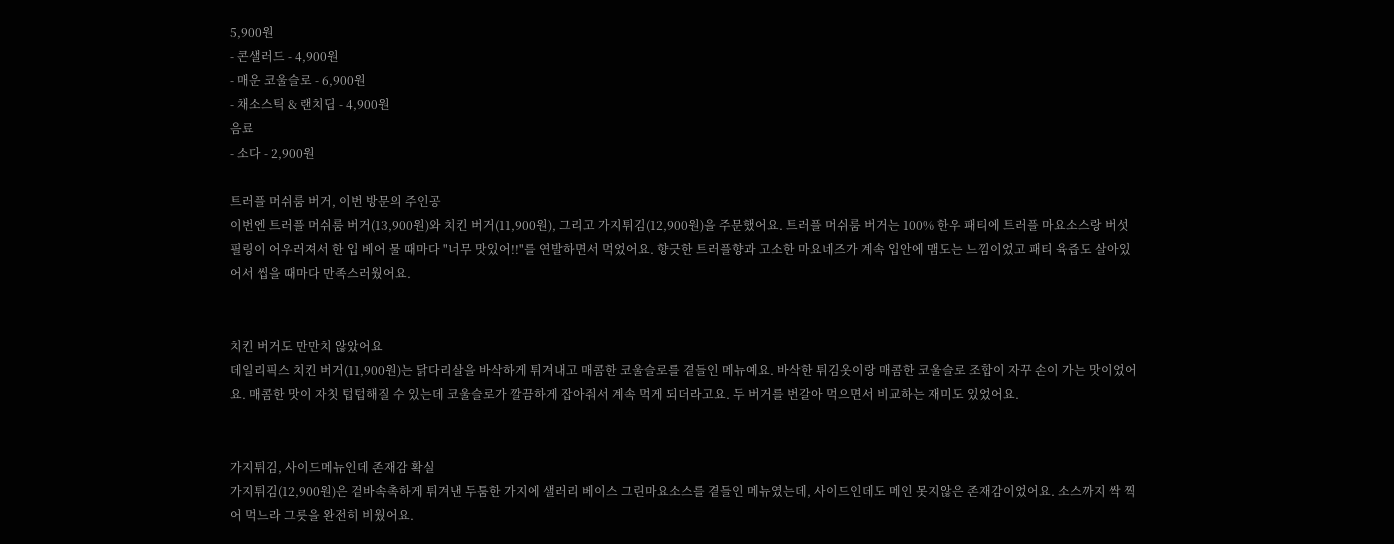5,900원
- 콘샐러드 - 4,900원
- 매운 코울슬로 - 6,900원
- 채소스틱 & 랜치딥 - 4,900원
음료
- 소다 - 2,900원

트러플 머쉬룸 버거, 이번 방문의 주인공
이번엔 트러플 머쉬룸 버거(13,900원)와 치킨 버거(11,900원), 그리고 가지튀김(12,900원)을 주문했어요. 트러플 머쉬룸 버거는 100% 한우 패티에 트러플 마요소스랑 버섯 필링이 어우러져서 한 입 베어 물 때마다 "너무 맛있어!!"를 연발하면서 먹었어요. 향긋한 트러플향과 고소한 마요네즈가 계속 입안에 맴도는 느낌이었고 패티 육즙도 살아있어서 씹을 때마다 만족스러웠어요.


치킨 버거도 만만치 않았어요
데일리픽스 치킨 버거(11,900원)는 닭다리살을 바삭하게 튀겨내고 매콤한 코울슬로를 곁들인 메뉴예요. 바삭한 튀김옷이랑 매콤한 코울슬로 조합이 자꾸 손이 가는 맛이었어요. 매콤한 맛이 자칫 텁텁해질 수 있는데 코울슬로가 깔끔하게 잡아줘서 계속 먹게 되더라고요. 두 버거를 번갈아 먹으면서 비교하는 재미도 있었어요.


가지튀김, 사이드메뉴인데 존재감 확실
가지튀김(12,900원)은 겉바속촉하게 튀겨낸 두툼한 가지에 샐러리 베이스 그린마요소스를 곁들인 메뉴였는데, 사이드인데도 메인 못지않은 존재감이었어요. 소스까지 싹 찍어 먹느라 그릇을 완전히 비웠어요.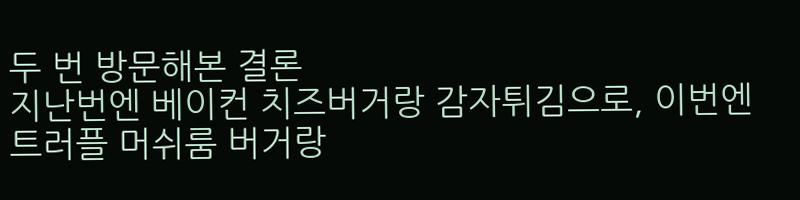두 번 방문해본 결론
지난번엔 베이컨 치즈버거랑 감자튀김으로, 이번엔 트러플 머쉬룸 버거랑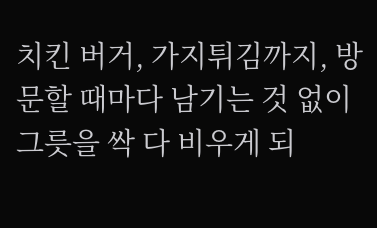치킨 버거, 가지튀김까지, 방문할 때마다 남기는 것 없이 그릇을 싹 다 비우게 되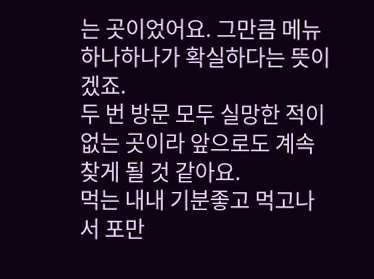는 곳이었어요. 그만큼 메뉴 하나하나가 확실하다는 뜻이겠죠.
두 번 방문 모두 실망한 적이 없는 곳이라 앞으로도 계속 찾게 될 것 같아요.
먹는 내내 기분좋고 먹고나서 포만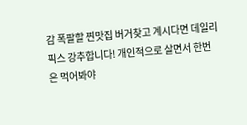감 폭팔할 찐맛집 버거찾고 계시다면 데일리픽스 강추합니다! 개인적으로 살면서 한번은 먹어봐야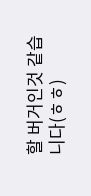할 버거인것 같습니다(ㅎㅎ)